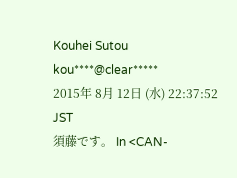Kouhei Sutou
kou****@clear*****
2015年 8月 12日 (水) 22:37:52 JST
須藤です。 In <CAN-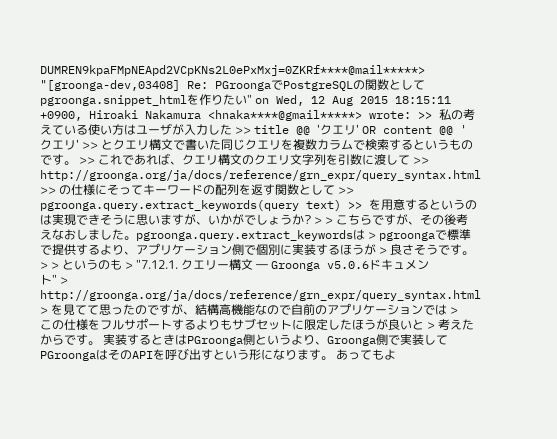DUMREN9kpaFMpNEApd2VCpKNs2L0ePxMxj=0ZKRf****@mail*****> "[groonga-dev,03408] Re: PGroongaでPostgreSQLの関数としてpgroonga.snippet_htmlを作りたい" on Wed, 12 Aug 2015 18:15:11 +0900, Hiroaki Nakamura <hnaka****@gmail*****> wrote: >> 私の考えている使い方はユーザが入力した >> title @@ 'クエリ' OR content @@ 'クエリ' >> とクエリ構文で書いた同じクエリを複数カラムで検索するというものです。 >> これであれば、クエリ構文のクエリ文字列を引数に渡して >> http://groonga.org/ja/docs/reference/grn_expr/query_syntax.html >> の仕様にそってキーワードの配列を返す関数として >> pgroonga.query.extract_keywords(query text) >> を用意するというのは実現できそうに思いますが、いかがでしょうか? > > こちらですが、その後考えなおしました。pgroonga.query.extract_keywordsは > pgroongaで標準で提供するより、アプリケーション側で個別に実装するほうが > 良さそうです。 > > というのも > "7.12.1. クエリー構文 ― Groonga v5.0.6ドキュメント" > http://groonga.org/ja/docs/reference/grn_expr/query_syntax.html > を見てて思ったのですが、結構高機能なので自前のアプリケーションでは > この仕様をフルサポートするよりもサブセットに限定したほうが良いと > 考えたからです。 実装するときはPGroonga側というより、Groonga側で実装して PGroongaはそのAPIを呼び出すという形になります。 あってもよ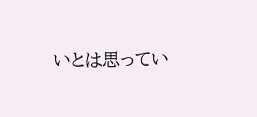いとは思ってい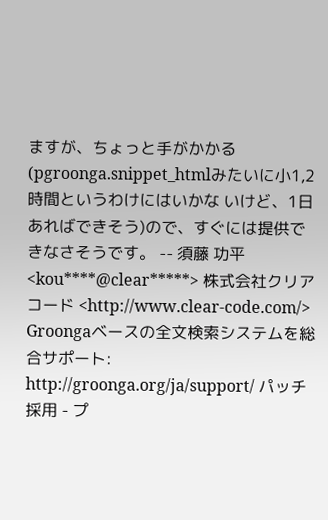ますが、ちょっと手がかかる (pgroonga.snippet_htmlみたいに小1,2時間というわけにはいかな いけど、1日あればできそう)ので、すぐには提供できなさそうです。 -- 須藤 功平 <kou****@clear*****> 株式会社クリアコード <http://www.clear-code.com/> Groongaベースの全文検索システムを総合サポート: http://groonga.org/ja/support/ パッチ採用 - プ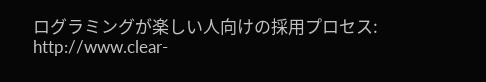ログラミングが楽しい人向けの採用プロセス: http://www.clear-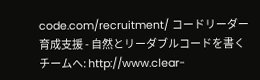code.com/recruitment/ コードリーダー育成支援 - 自然とリーダブルコードを書くチームへ: http://www.clear-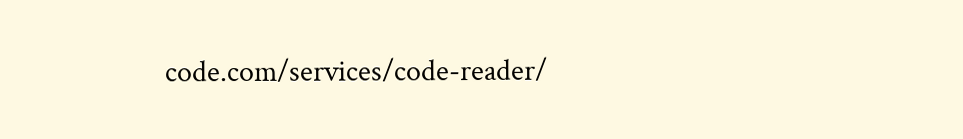code.com/services/code-reader/